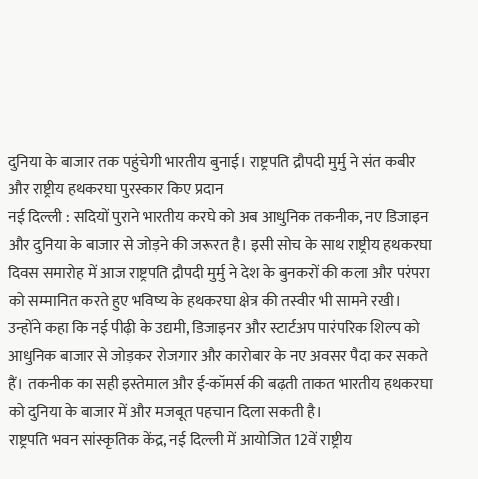दुनिया के बाजार तक पहुंचेगी भारतीय बुनाई। राष्ट्रपति द्रौपदी मुर्मु ने संत कबीर और राष्ट्रीय हथकरघा पुरस्कार किए प्रदान
नई दिल्ली : सदियों पुराने भारतीय करघे को अब आधुनिक तकनीक, नए डिजाइन और दुनिया के बाजार से जोड़ने की जरूरत है। इसी सोच के साथ राष्ट्रीय हथकरघा दिवस समारोह में आज राष्ट्रपति द्रौपदी मुर्मु ने देश के बुनकरों की कला और परंपरा को सम्मानित करते हुए भविष्य के हथकरघा क्षेत्र की तस्वीर भी सामने रखी। उन्होंने कहा कि नई पीढ़ी के उद्यमी, डिजाइनर और स्टार्टअप पारंपरिक शिल्प को आधुनिक बाजार से जोड़कर रोजगार और कारोबार के नए अवसर पैदा कर सकते हैं। तकनीक का सही इस्तेमाल और ई-कॉमर्स की बढ़ती ताकत भारतीय हथकरघा को दुनिया के बाजार में और मजबूत पहचान दिला सकती है।
राष्ट्रपति भवन सांस्कृतिक केंद्र, नई दिल्ली में आयोजित 12वें राष्ट्रीय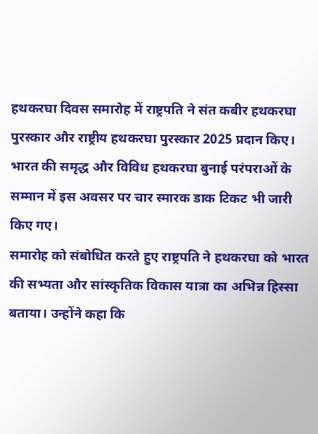हथकरघा दिवस समारोह में राष्ट्रपति ने संत कबीर हथकरघा पुरस्कार और राष्ट्रीय हथकरघा पुरस्कार 2025 प्रदान किए। भारत की समृद्ध और विविध हथकरघा बुनाई परंपराओं के सम्मान में इस अवसर पर चार स्मारक डाक टिकट भी जारी किए गए।
समारोह को संबोधित करते हुए राष्ट्रपति ने हथकरघा को भारत की सभ्यता और सांस्कृतिक विकास यात्रा का अभिन्न हिस्सा बताया। उन्होंने कहा कि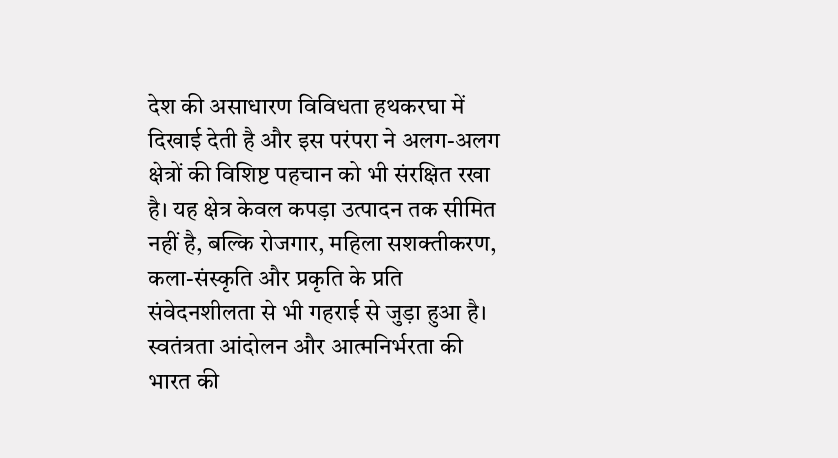देश की असाधारण विविधता हथकरघा में दिखाई देती है और इस परंपरा ने अलग-अलग क्षेत्रों की विशिष्ट पहचान को भी संरक्षित रखा है। यह क्षेत्र केवल कपड़ा उत्पादन तक सीमित नहीं है, बल्कि रोजगार, महिला सशक्तीकरण, कला-संस्कृति और प्रकृति के प्रति संवेदनशीलता से भी गहराई से जुड़ा हुआ है। स्वतंत्रता आंदोलन और आत्मनिर्भरता की भारत की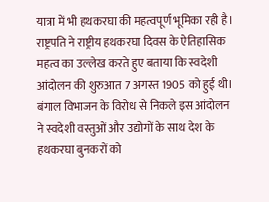यात्रा में भी हथकरघा की महत्वपूर्ण भूमिका रही है।
राष्ट्रपति ने राष्ट्रीय हथकरघा दिवस के ऐतिहासिक महत्व का उल्लेख करते हुए बताया कि स्वदेशी आंदोलन की शुरुआत 7 अगस्त 1905 को हुई थी। बंगाल विभाजन के विरोध से निकले इस आंदोलन ने स्वदेशी वस्तुओं और उद्योगों के साथ देश के हथकरघा बुनकरों को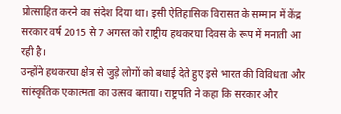प्रोत्साहित करने का संदेश दिया था। इसी ऐतिहासिक विरासत के सम्मान में केंद्र सरकार वर्ष 2015 से 7 अगस्त को राष्ट्रीय हथकरघा दिवस के रूप में मनाती आ रही है।
उन्होंने हथकरघा क्षेत्र से जुड़े लोगों को बधाई देते हुए इसे भारत की विविधता और सांस्कृतिक एकात्मता का उत्सव बताया। राष्ट्रपति ने कहा कि सरकार और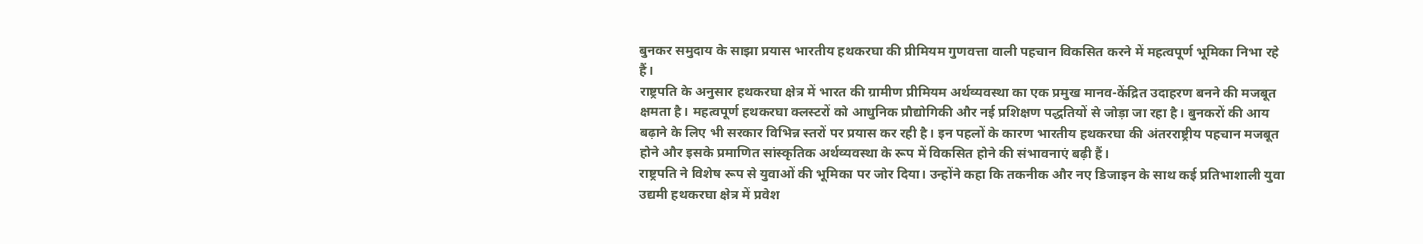बुनकर समुदाय के साझा प्रयास भारतीय हथकरघा की प्रीमियम गुणवत्ता वाली पहचान विकसित करने में महत्वपूर्ण भूमिका निभा रहे हैं।
राष्ट्रपति के अनुसार हथकरघा क्षेत्र में भारत की ग्रामीण प्रीमियम अर्थव्यवस्था का एक प्रमुख मानव-केंद्रित उदाहरण बनने की मजबूत क्षमता है। महत्वपूर्ण हथकरघा क्लस्टरों को आधुनिक प्रौद्योगिकी और नई प्रशिक्षण पद्धतियों से जोड़ा जा रहा है। बुनकरों की आय बढ़ाने के लिए भी सरकार विभिन्न स्तरों पर प्रयास कर रही है। इन पहलों के कारण भारतीय हथकरघा की अंतरराष्ट्रीय पहचान मजबूत होने और इसके प्रमाणित सांस्कृतिक अर्थव्यवस्था के रूप में विकसित होने की संभावनाएं बढ़ी हैं।
राष्ट्रपति ने विशेष रूप से युवाओं की भूमिका पर जोर दिया। उन्होंने कहा कि तकनीक और नए डिजाइन के साथ कई प्रतिभाशाली युवा उद्यमी हथकरघा क्षेत्र में प्रवेश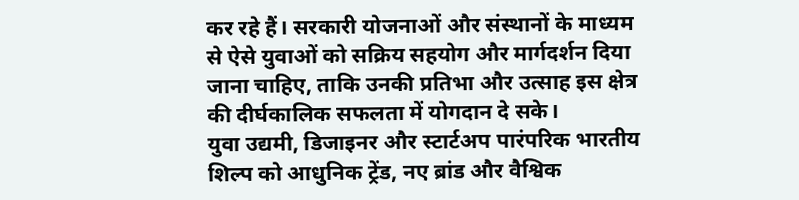कर रहे हैं। सरकारी योजनाओं और संस्थानों के माध्यम से ऐसे युवाओं को सक्रिय सहयोग और मार्गदर्शन दिया जाना चाहिए, ताकि उनकी प्रतिभा और उत्साह इस क्षेत्र की दीर्घकालिक सफलता में योगदान दे सके।
युवा उद्यमी, डिजाइनर और स्टार्टअप पारंपरिक भारतीय शिल्प को आधुनिक ट्रेंड, नए ब्रांड और वैश्विक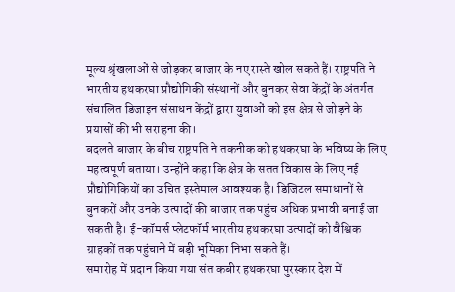मूल्य श्रृंखलाओं से जोड़कर बाजार के नए रास्ते खोल सकते हैं। राष्ट्रपति ने भारतीय हथकरघा प्रौद्योगिकी संस्थानों और बुनकर सेवा केंद्रों के अंतर्गत संचालित डिजाइन संसाधन केंद्रों द्वारा युवाओं को इस क्षेत्र से जोड़ने के प्रयासों की भी सराहना की।
बदलते बाजार के बीच राष्ट्रपति ने तकनीक को हथकरघा के भविष्य के लिए महत्वपूर्ण बताया। उन्होंने कहा कि क्षेत्र के सतत विकास के लिए नई प्रौद्योगिकियों का उचित इस्तेमाल आवश्यक है। डिजिटल समाधानों से बुनकरों और उनके उत्पादों की बाजार तक पहुंच अधिक प्रभावी बनाई जा सकती है। ई-कॉमर्स प्लेटफॉर्म भारतीय हथकरघा उत्पादों को वैश्विक ग्राहकों तक पहुंचाने में बड़ी भूमिका निभा सकते हैं।
समारोह में प्रदान किया गया संत कबीर हथकरघा पुरस्कार देश में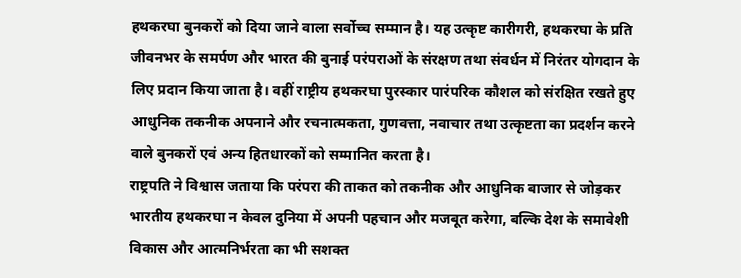हथकरघा बुनकरों को दिया जाने वाला सर्वोच्च सम्मान है। यह उत्कृष्ट कारीगरी, हथकरघा के प्रति जीवनभर के समर्पण और भारत की बुनाई परंपराओं के संरक्षण तथा संवर्धन में निरंतर योगदान के लिए प्रदान किया जाता है। वहीं राष्ट्रीय हथकरघा पुरस्कार पारंपरिक कौशल को संरक्षित रखते हुए आधुनिक तकनीक अपनाने और रचनात्मकता, गुणवत्ता, नवाचार तथा उत्कृष्टता का प्रदर्शन करने वाले बुनकरों एवं अन्य हितधारकों को सम्मानित करता है।
राष्ट्रपति ने विश्वास जताया कि परंपरा की ताकत को तकनीक और आधुनिक बाजार से जोड़कर भारतीय हथकरघा न केवल दुनिया में अपनी पहचान और मजबूत करेगा, बल्कि देश के समावेशी विकास और आत्मनिर्भरता का भी सशक्त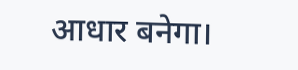आधार बनेगा।